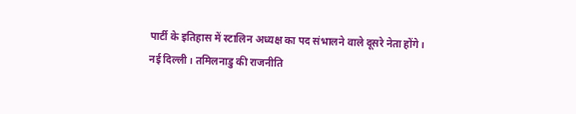पार्टी के इतिहास में स्टालिन अध्यक्ष का पद संभालने वाले दूसरे नेता होंगे।
नई दिल्ली। तमिलनाडु की राजनीति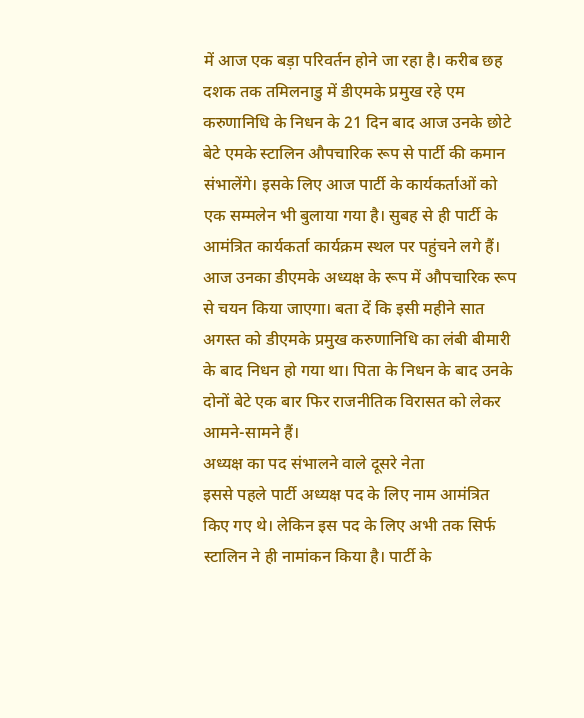में आज एक बड़ा परिवर्तन होने जा रहा है। करीब छह दशक तक तमिलनाडु में डीएमके प्रमुख रहे एम करुणानिधि के निधन के 21 दिन बाद आज उनके छोटे बेटे एमके स्टालिन औपचारिक रूप से पार्टी की कमान संभालेंगे। इसके लिए आज पार्टी के कार्यकर्ताओं को एक सम्मलेन भी बुलाया गया है। सुबह से ही पार्टी के आमंत्रित कार्यकर्ता कार्यक्रम स्थल पर पहुंचने लगे हैं। आज उनका डीएमके अध्यक्ष के रूप में औपचारिक रूप से चयन किया जाएगा। बता दें कि इसी महीने सात अगस्त को डीएमके प्रमुख करुणानिधि का लंबी बीमारी के बाद निधन हो गया था। पिता के निधन के बाद उनके दोनों बेटे एक बार फिर राजनीतिक विरासत को लेकर आमने-सामने हैं।
अध्यक्ष का पद संभालने वाले दूसरे नेता
इससे पहले पार्टी अध्यक्ष पद के लिए नाम आमंत्रित किए गए थे। लेकिन इस पद के लिए अभी तक सिर्फ स्टालिन ने ही नामांकन किया है। पार्टी के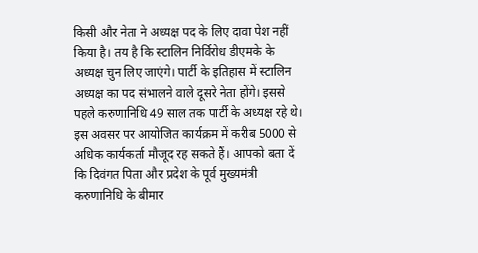किसी और नेता ने अध्यक्ष पद के लिए दावा पेश नहीं किया है। तय है कि स्टालिन निर्विरोध डीएमके के अध्यक्ष चुन लिए जाएंगे। पार्टी के इतिहास में स्टालिन अध्यक्ष का पद संभालने वाले दूसरे नेता होंगे। इससे पहले करुणानिधि 49 साल तक पार्टी के अध्यक्ष रहे थे। इस अवसर पर आयोजित कार्यक्रम में करीब 5000 से अधिक कार्यकर्ता मौजूद रह सकते हैं। आपको बता दें कि दिवंगत पिता और प्रदेश के पूर्व मुख्यमंत्री करुणानिधि के बीमार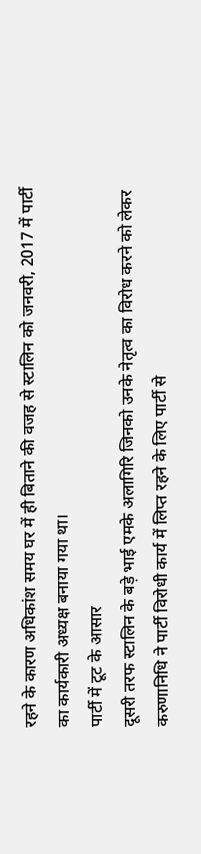रहने के कारण अधिकांश समय घर में ही बिताने की वजह से स्टालिन को जनवरी, 2017 में पार्टी का कार्यकारी अध्यक्ष बनाया गया था।
पार्टी में टूट के आसार
दूसरी तरफ स्टालिन के बड़े भाई एमके अलागिरि जिनको उनके नेतृत्व का विरोध करने को लेकर करुणानिधि ने पार्टी विरोधी कार्य में लिप्त रहने के लिए पार्टी से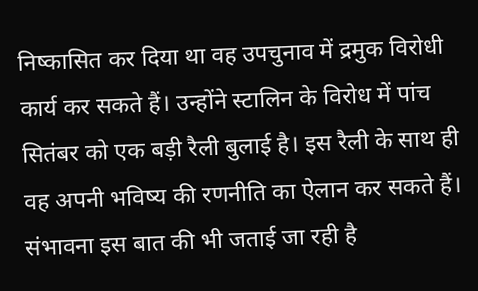निष्कासित कर दिया था वह उपचुनाव में द्रमुक विरोधी कार्य कर सकते हैं। उन्होंने स्टालिन के विरोध में पांच सितंबर को एक बड़ी रैली बुलाई है। इस रैली के साथ ही वह अपनी भविष्य की रणनीति का ऐलान कर सकते हैं। संभावना इस बात की भी जताई जा रही है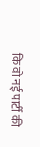कि वो नई पार्टी की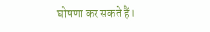घोषणा कर सकते हैं।